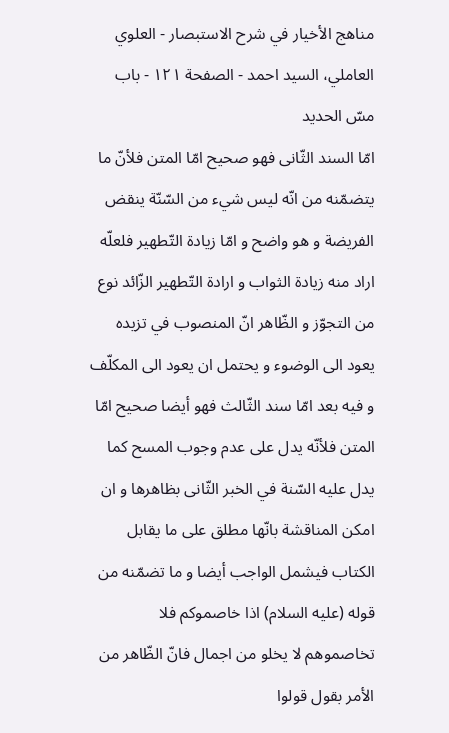مناهج الأخيار في شرح الاستبصار - العلوي العاملي، السيد احمد - الصفحة ١٢١ - باب مسّ الحديد
امّا السند الثّانى فهو صحيح امّا المتن فلأنّ ما يتضمّنه من انّه ليس شيء من السّنّة ينقض الفريضة و هو واضح و امّا زيادة التّطهير فلعلّه اراد منه زيادة الثواب و ارادة التّطهير الزّائد نوع من التجوّز و الظّاهر انّ المنصوب في تزيده يعود الى الوضوء و يحتمل ان يعود الى المكلّف و فيه بعد امّا سند الثّالث فهو أيضا صحيح امّا المتن فلأنّه يدل على عدم وجوب المسح كما يدل عليه السّنة في الخبر الثّانى بظاهرها و ان امكن المناقشة بانّها مطلق على ما يقابل الكتاب فيشمل الواجب أيضا و ما تضمّنه من قوله (عليه السلام) اذا خاصموكم فلا تخاصموهم لا يخلو من اجمال فانّ الظّاهر من الأمر بقول قولوا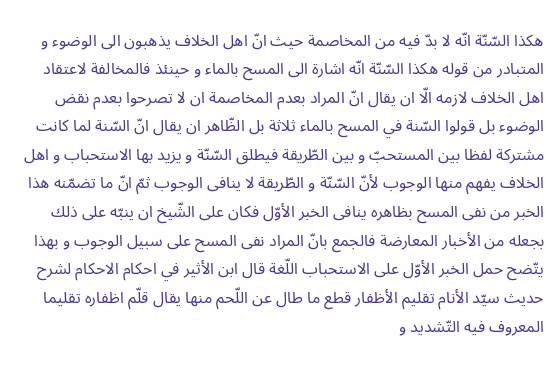هكذا السّنّة انّه لا بدّ فيه من المخاصمة حيث انّ اهل الخلاف يذهبون الى الوضوء و المتبادر من قوله هكذا السّنّة انّه اشارة الى المسح بالماء و حينئذ فالمخالفة لاعتقاد اهل الخلاف لازمه الّا ان يقال انّ المراد بعدم المخاصمة ان لا تصرحوا بعدم نقض الوضوء بل قولوا السّنة في المسح بالماء ثلاثة بل الظّاهر ان يقال انّ السّنة لما كانت مشتركة لفظا بين المستحبّ و بين الطّريقة فيطلق السّنّة و يزيد بها الاستحباب و اهل الخلاف يفهم منها الوجوب لأنّ السّنّة و الطّريقة لا ينافى الوجوب ثمّ انّ ما تضمّنه هذا الخبر من نفى المسح بظاهره ينافى الخبر الأوّل فكان على الشّيخ ان ينبّه على ذلك بجعله من الأخبار المعارضة فالجمع بانّ المراد نفى المسح على سبيل الوجوب و بهذا يتّضح حمل الخبر الأوّل على الاستحباب اللّغة قال ابن الأثير في احكام الاحكام لشرح حديث سيّد الأنام تقليم الأظفار قطع ما طال عن اللّحم منها يقال قلّم اظفاره تقليما المعروف فيه التّشديد و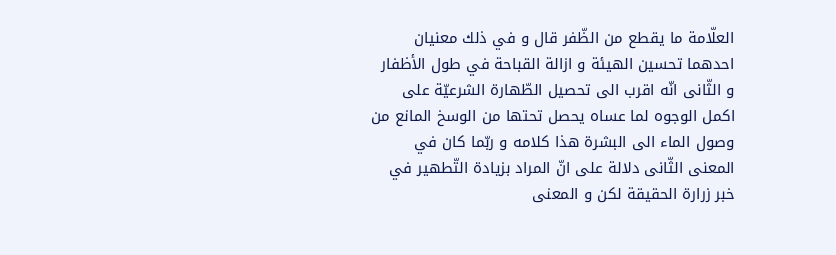العلّامة ما يقطع من الظّفر قال و في ذلك معنيان احدهما تحسين الهيئة و ازالة القباحة في طول الأظفار و الثّانى انّه اقرب الى تحصيل الطّهارة الشرعيّة على اكمل الوجوه لما عساه يحصل تحتها من الوسخ المانع من وصول الماء الى البشرة هذا كلامه و ربّما كان في المعنى الثّانى دلالة على انّ المراد بزيادة التّطهير في خبر زرارة الحقيقة لكن و المعنى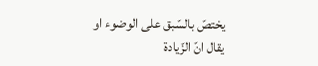يختصّ بالسّبق على الوضوء او يقال انّ الزّيادة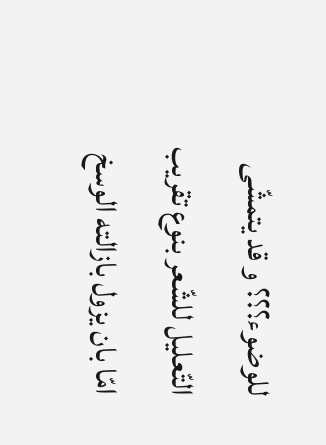للوضوء؟؟؟ و قد يتمشّى التّعليل للشّعر بنوع تقريب امّا بان يزول بازالته الوسخ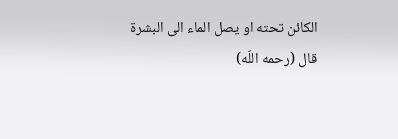الكائن تحته او يصل الماء الى البشرة
قال (رحمه اللّه)